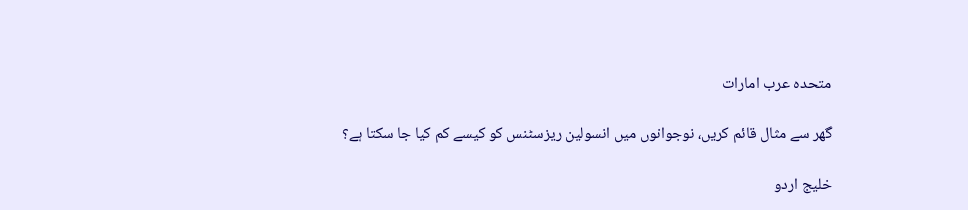متحدہ عرب امارات

گھر سے مثال قائم کریں، نوجوانوں میں انسولین ریزسٹنس کو کیسے کم کیا جا سکتا ہے؟

خلیج اردو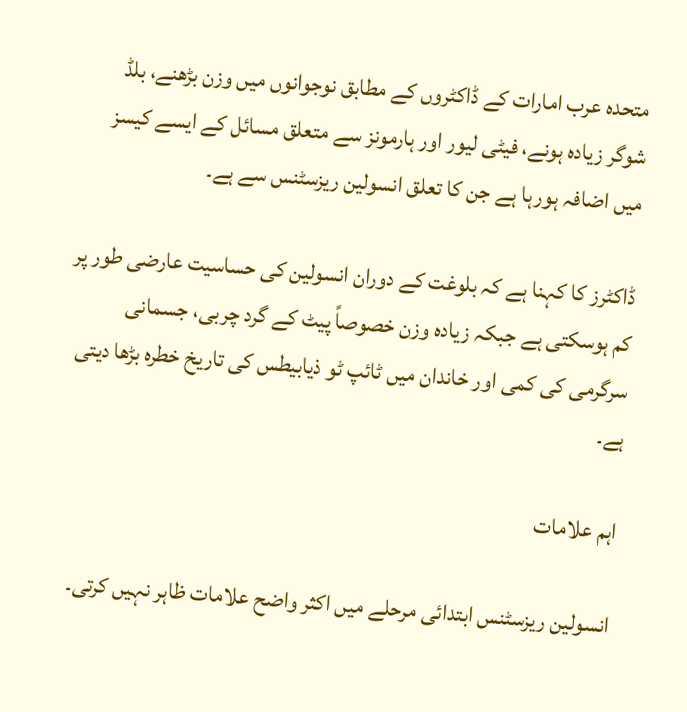متحدہ عرب امارات کے ڈاکٹروں کے مطابق نوجوانوں میں وزن بڑھنے، بلڈ شوگر زیادہ ہونے، فیٹی لیور اور ہارمونز سے متعلق مسائل کے ایسے کیسز میں اضافہ ہورہا ہے جن کا تعلق انسولین ریزسٹنس سے ہے۔

ڈاکٹرز کا کہنا ہے کہ بلوغت کے دوران انسولین کی حساسیت عارضی طور پر کم ہوسکتی ہے جبکہ زیادہ وزن خصوصاً پیٹ کے گرد چربی، جسمانی سرگرمی کی کمی اور خاندان میں ٹائپ ٹو ذیابیطس کی تاریخ خطرہ بڑھا دیتی ہے۔

اہم علامات

انسولین ریزسٹنس ابتدائی مرحلے میں اکثر واضح علامات ظاہر نہیں کرتی۔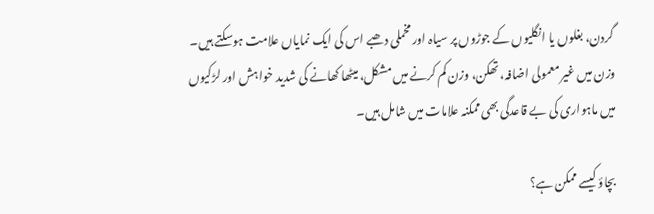گردن، بغلوں یا انگلیوں کے جوڑوں پر سیاہ اور مخملی دھبے اس کی ایک نمایاں علامت ہوسکتے ہیں۔ وزن میں غیر معمولی اضافہ، تھکن، وزن کم کرنے میں مشکل، میٹھا کھانے کی شدید خواہش اور لڑکیوں میں ماہواری کی بے قاعدگی بھی ممکنہ علامات میں شامل ہیں۔

بچاؤ کیسے ممکن ہے؟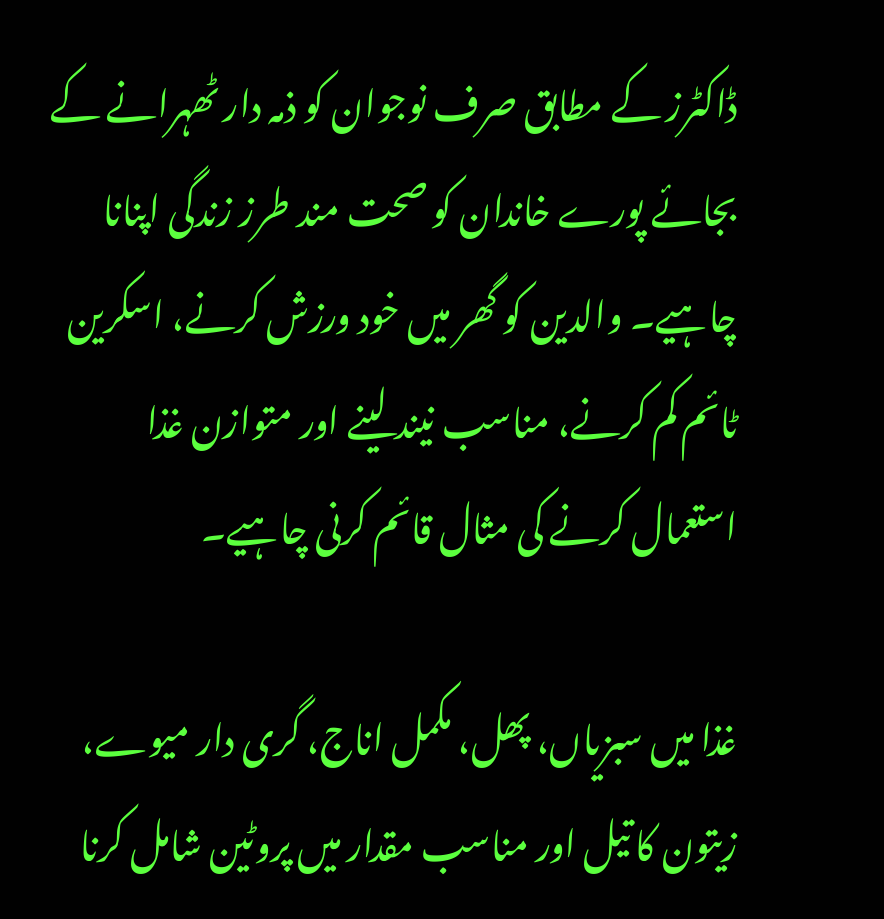ڈاکٹرز کے مطابق صرف نوجوان کو ذمہ دار ٹھہرانے کے بجائے پورے خاندان کو صحت مند طرز زندگی اپنانا چاہیے۔ والدین کو گھر میں خود ورزش کرنے، اسکرین ٹائم کم کرنے، مناسب نیند لینے اور متوازن غذا استعمال کرنے کی مثال قائم کرنی چاہیے۔

غذا میں سبزیاں، پھل، مکمل اناج، گری دار میوے، زیتون کا تیل اور مناسب مقدار میں پروٹین شامل کرنا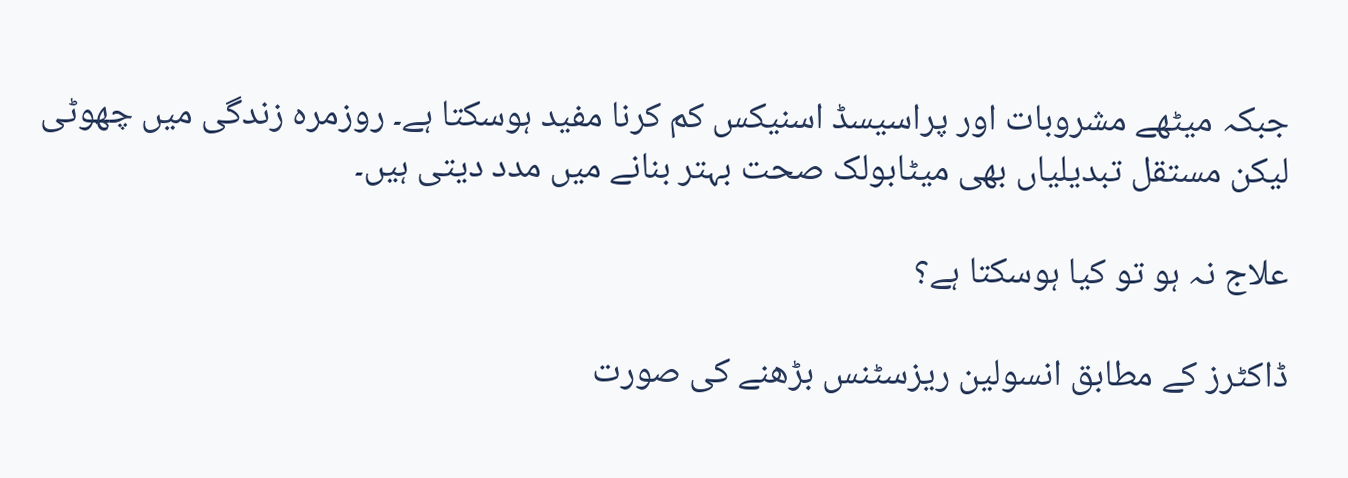جبکہ میٹھے مشروبات اور پراسیسڈ اسنیکس کم کرنا مفید ہوسکتا ہے۔ روزمرہ زندگی میں چھوٹی لیکن مستقل تبدیلیاں بھی میٹابولک صحت بہتر بنانے میں مدد دیتی ہیں۔

علاج نہ ہو تو کیا ہوسکتا ہے؟

ڈاکٹرز کے مطابق انسولین ریزسٹنس بڑھنے کی صورت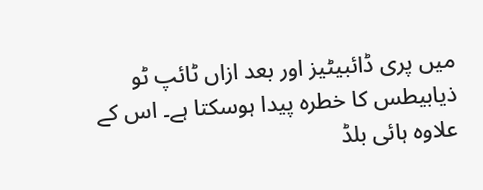میں پری ڈائبیٹیز اور بعد ازاں ٹائپ ٹو ذیابیطس کا خطرہ پیدا ہوسکتا ہے۔ اس کے علاوہ ہائی بلڈ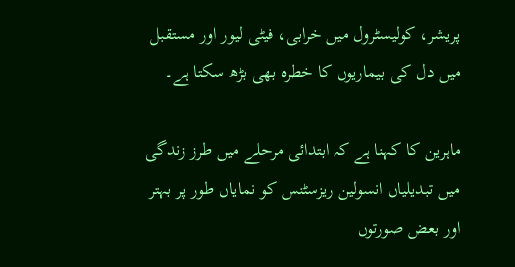پریشر، کولیسٹرول میں خرابی، فیٹی لیور اور مستقبل میں دل کی بیماریوں کا خطرہ بھی بڑھ سکتا ہے۔

ماہرین کا کہنا ہے کہ ابتدائی مرحلے میں طرز زندگی میں تبدیلیاں انسولین ریزسٹنس کو نمایاں طور پر بہتر اور بعض صورتوں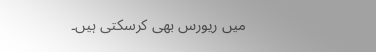میں ریورس بھی کرسکتی ہیں۔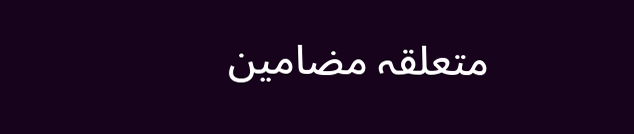متعلقہ مضامین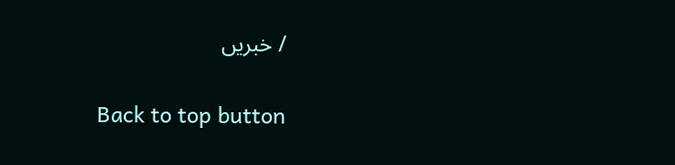/ خبریں

Back to top button